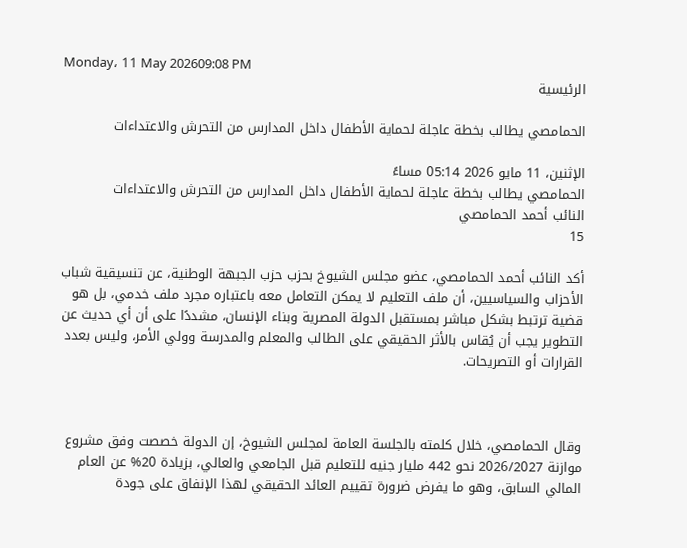Monday، 11 May 202609:08 PM
الرئيسية

الحمامصي يطالب بخطة عاجلة لحماية الأطفال داخل المدارس من التحرش والاعتداءات

الإثنين، 11 مايو 2026 05:14 مساءً
الحمامصي يطالب بخطة عاجلة لحماية الأطفال داخل المدارس من التحرش والاعتداءات
النائب أحمد الحمامصي
15

أكد النائب أحمد الحمامصي، عضو مجلس الشيوخ بحزب حزب الجبهة الوطنية، عن تنسيقية شباب الأحزاب والسياسيين، أن ملف التعليم لا يمكن التعامل معه باعتباره مجرد ملف خدمي، بل هو قضية ترتبط بشكل مباشر بمستقبل الدولة المصرية وبناء الإنسان، مشددًا على أن أي حديث عن التطوير يجب أن يُقاس بالأثر الحقيقي على الطالب والمعلم والمدرسة وولي الأمر، وليس بعدد القرارات أو التصريحات.



وقال الحمامصي، خلال كلمته بالجلسة العامة لمجلس الشيوخ، إن الدولة خصصت وفق مشروع موازنة 2026/2027 نحو 442 مليار جنيه للتعليم قبل الجامعي والعالي، بزيادة 20% عن العام المالي السابق، وهو ما يفرض ضرورة تقييم العائد الحقيقي لهذا الإنفاق على جودة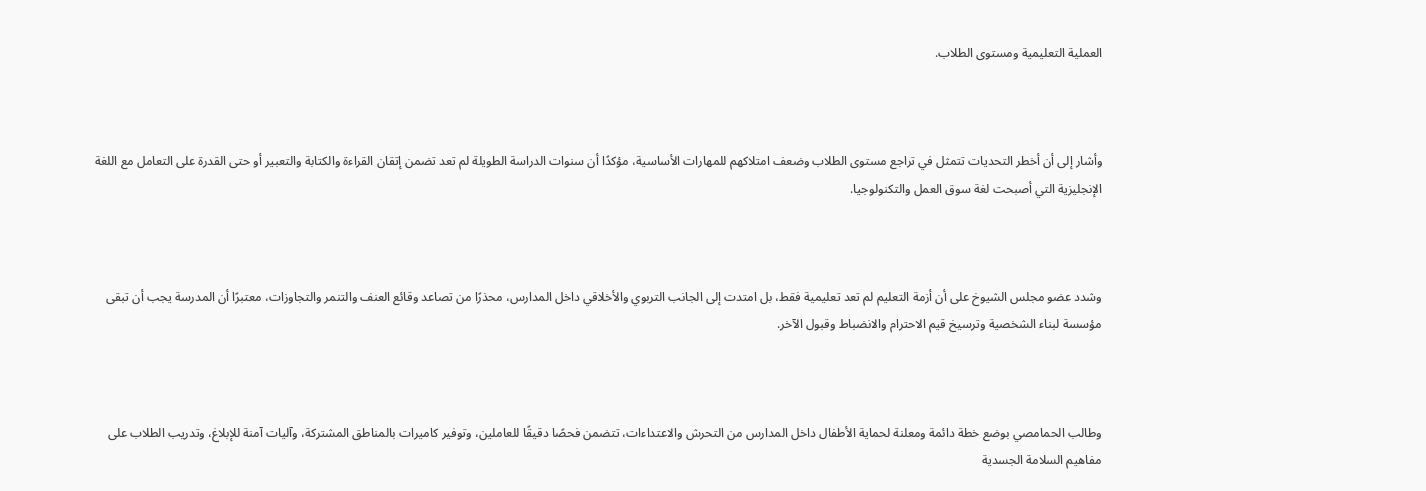العملية التعليمية ومستوى الطلاب.



وأشار إلى أن أخطر التحديات تتمثل في تراجع مستوى الطلاب وضعف امتلاكهم للمهارات الأساسية، مؤكدًا أن سنوات الدراسة الطويلة لم تعد تضمن إتقان القراءة والكتابة والتعبير أو حتى القدرة على التعامل مع اللغة الإنجليزية التي أصبحت لغة سوق العمل والتكنولوجيا.



وشدد عضو مجلس الشيوخ على أن أزمة التعليم لم تعد تعليمية فقط، بل امتدت إلى الجانب التربوي والأخلاقي داخل المدارس، محذرًا من تصاعد وقائع العنف والتنمر والتجاوزات، معتبرًا أن المدرسة يجب أن تبقى مؤسسة لبناء الشخصية وترسيخ قيم الاحترام والانضباط وقبول الآخر.



وطالب الحمامصي بوضع خطة دائمة ومعلنة لحماية الأطفال داخل المدارس من التحرش والاعتداءات، تتضمن فحصًا دقيقًا للعاملين، وتوفير كاميرات بالمناطق المشتركة، وآليات آمنة للإبلاغ، وتدريب الطلاب على مفاهيم السلامة الجسدية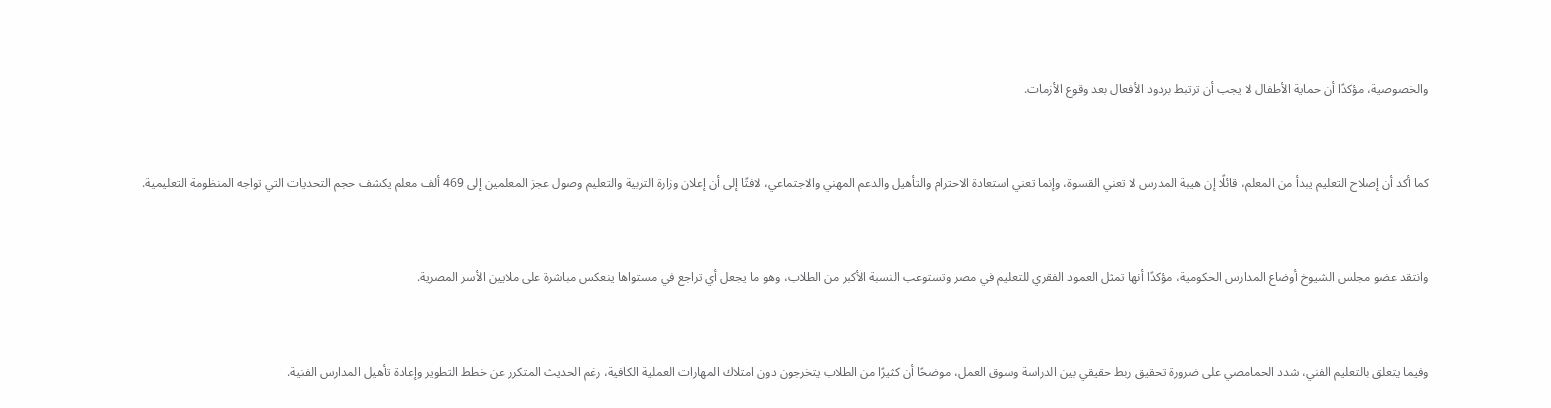والخصوصية، مؤكدًا أن حماية الأطفال لا يجب أن ترتبط بردود الأفعال بعد وقوع الأزمات.



كما أكد أن إصلاح التعليم يبدأ من المعلم، قائلًا إن هيبة المدرس لا تعني القسوة، وإنما تعني استعادة الاحترام والتأهيل والدعم المهني والاجتماعي، لافتًا إلى أن إعلان وزارة التربية والتعليم وصول عجز المعلمين إلى 469 ألف معلم يكشف حجم التحديات التي تواجه المنظومة التعليمية.



وانتقد عضو مجلس الشيوخ أوضاع المدارس الحكومية، مؤكدًا أنها تمثل العمود الفقري للتعليم في مصر وتستوعب النسبة الأكبر من الطلاب، وهو ما يجعل أي تراجع في مستواها ينعكس مباشرة على ملايين الأسر المصرية.



وفيما يتعلق بالتعليم الفني، شدد الحمامصي على ضرورة تحقيق ربط حقيقي بين الدراسة وسوق العمل، موضحًا أن كثيرًا من الطلاب يتخرجون دون امتلاك المهارات العملية الكافية، رغم الحديث المتكرر عن خطط التطوير وإعادة تأهيل المدارس الفنية.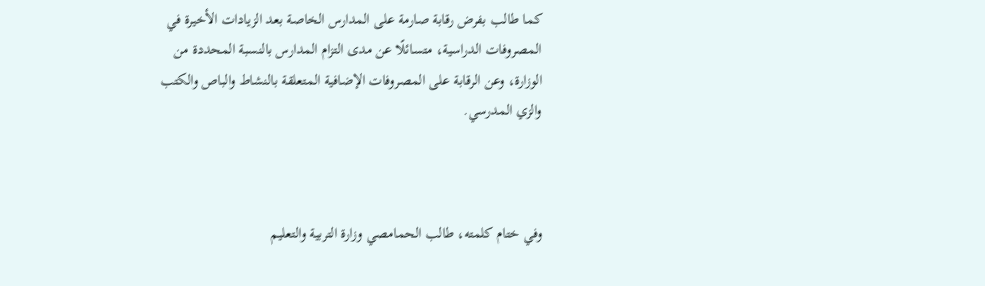كما طالب بفرض رقابة صارمة على المدارس الخاصة بعد الزيادات الأخيرة في المصروفات الدراسية، متسائلًا عن مدى التزام المدارس بالنسبة المحددة من الوزارة، وعن الرقابة على المصروفات الإضافية المتعلقة بالنشاط والباص والكتب والزي المدرسي.



وفي ختام كلمته، طالب الحمامصي وزارة التربية والتعليم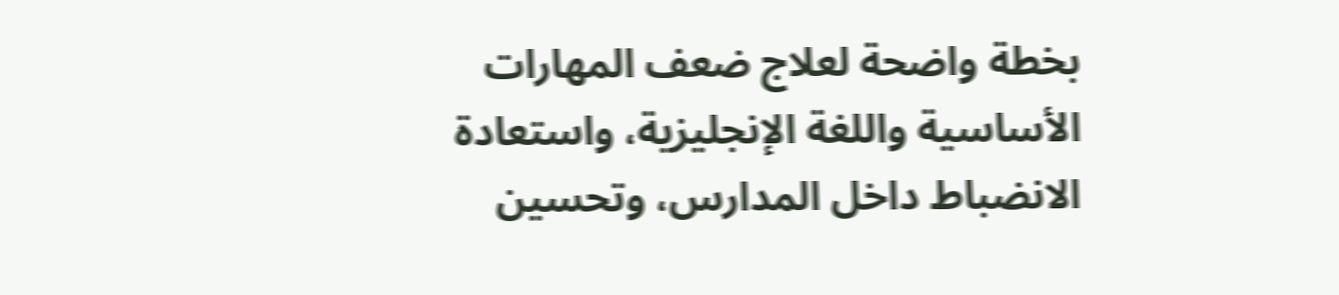بخطة واضحة لعلاج ضعف المهارات الأساسية واللغة الإنجليزية، واستعادة الانضباط داخل المدارس، وتحسين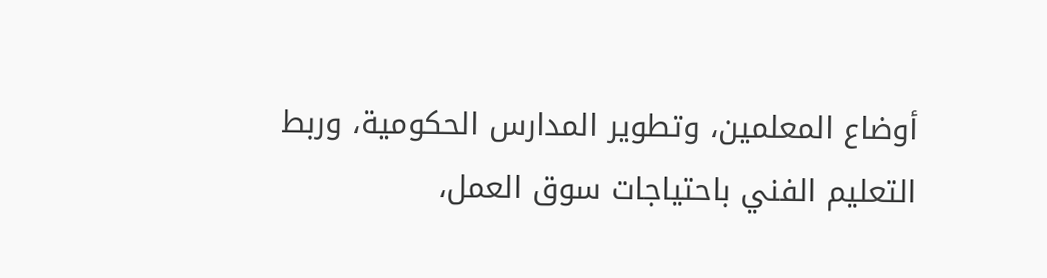أوضاع المعلمين، وتطوير المدارس الحكومية، وربط التعليم الفني باحتياجات سوق العمل،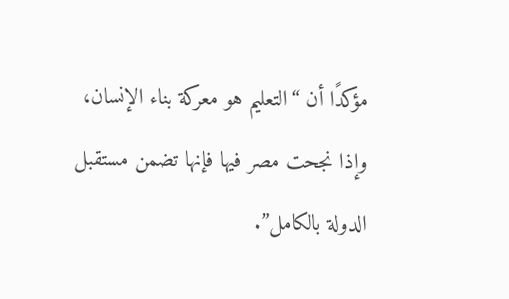مؤكدًا أن “التعليم هو معركة بناء الإنسان، وإذا نجحت مصر فيها فإنها تضمن مستقبل الدولة بالكامل”.